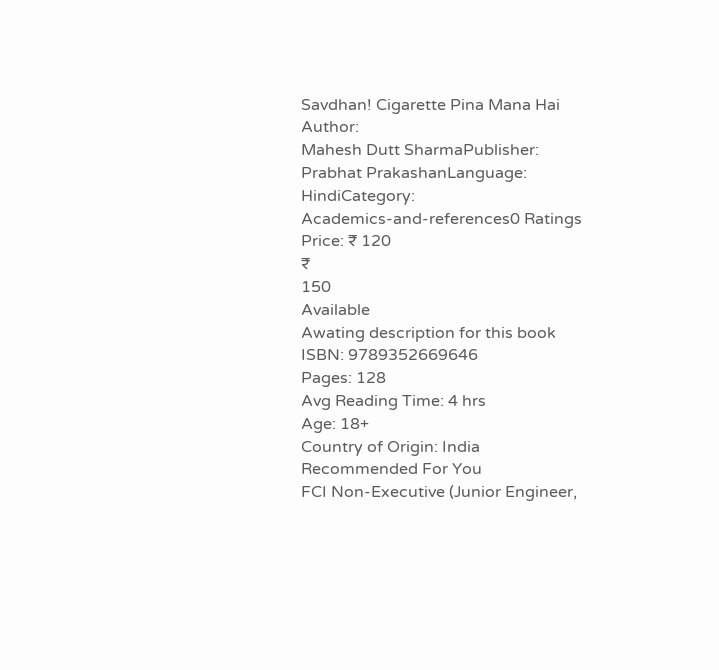Savdhan! Cigarette Pina Mana Hai
Author:
Mahesh Dutt SharmaPublisher:
Prabhat PrakashanLanguage:
HindiCategory:
Academics-and-references0 Ratings
Price: ₹ 120
₹
150
Available
Awating description for this book
ISBN: 9789352669646
Pages: 128
Avg Reading Time: 4 hrs
Age: 18+
Country of Origin: India
Recommended For You
FCI Non-Executive (Junior Engineer,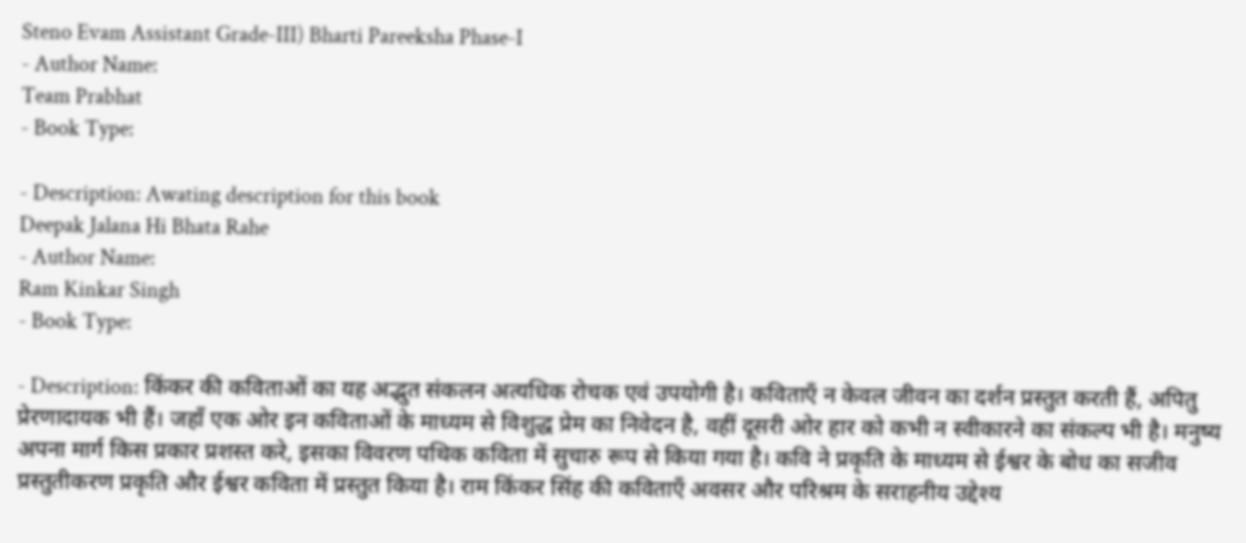Steno Evam Assistant Grade-III) Bharti Pareeksha Phase-I
- Author Name:
Team Prabhat
- Book Type:

- Description: Awating description for this book
Deepak Jalana Hi Bhata Rahe
- Author Name:
Ram Kinkar Singh
- Book Type:

- Description: किंकर की कविताओं का यह अद्भुत संकलन अत्यधिक रोचक एवं उपयोगी है। कविताएँ न केवल जीवन का दर्शन प्रस्तुत करती हैं, अपितु प्रेरणादायक भी हैं। जहाँ एक ओर इन कविताओं के माध्यम से विशुद्ध प्रेम का निवेदन है, वहीं दूसरी ओर हार को कभी न स्वीकारने का संकल्प भी है। मनुष्य अपना मार्ग किस प्रकार प्रशस्त करे, इसका विवरण पथिक कविता में सुचारु रूप से किया गया है। कवि ने प्रकृति के माध्यम से ईश्वर के बोध का सजीव प्रस्तुतीकरण प्रकृति और ईश्वर कविता में प्रस्तुत किया है। राम किंकर सिंह की कविताएँ अवसर और परिश्रम के सराहनीय उद्देश्य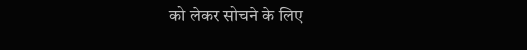को लेकर सोचने के लिए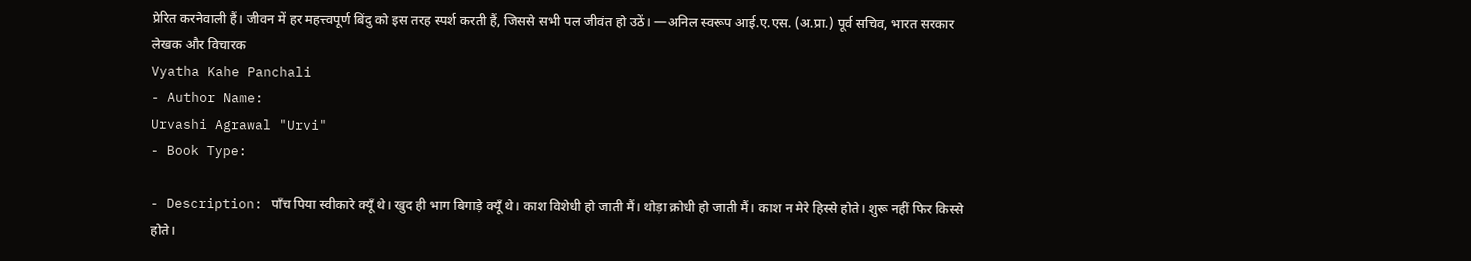प्रेरित करनेवाली हैं। जीवन में हर महत्त्वपूर्ण बिंदु को इस तरह स्पर्श करती हैं, जिससे सभी पल जीवंत हो उठें। —अनिल स्वरूप आई.ए.एस. (अ.प्रा.) पूर्व सचिव, भारत सरकार लेखक और विचारक
Vyatha Kahe Panchali
- Author Name:
Urvashi Agrawal "Urvi"
- Book Type:

- Description: पाँच पिया स्वीकारे क्यूँ थे। खुद ही भाग बिगाड़े क्यूँ थे। काश विशेधी हो जाती मैं। थोड़ा क्रोधी हो जाती मैं। काश न मेरे हिस्से होते। शुरू नहीं फिर किस्से होते।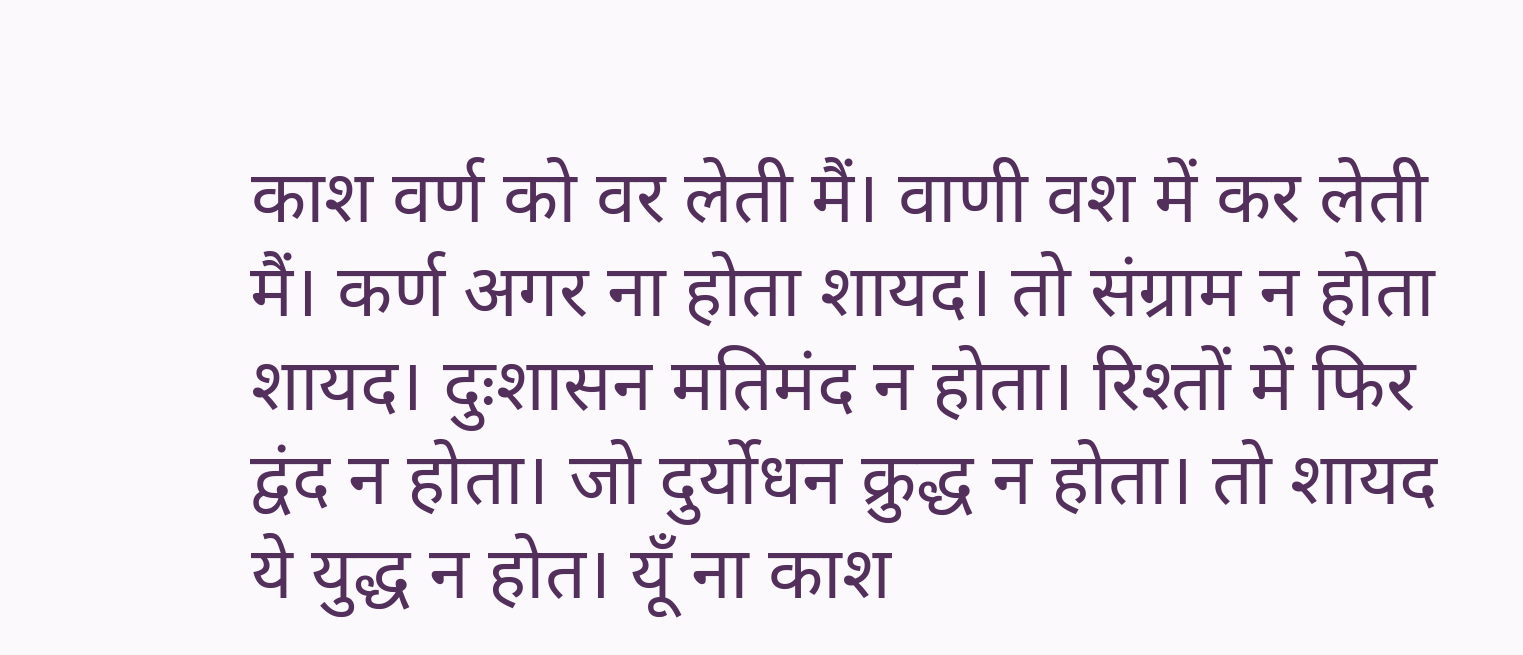काश वर्ण को वर लेती मैं। वाणी वश में कर लेती मैं। कर्ण अगर ना होता शायद। तो संग्राम न होता शायद। दुःशासन मतिमंद न होता। रिश्तों में फिर द्वंद न होता। जो दुर्योधन क्रुद्ध न होता। तो शायद ये युद्ध न होत। यूँ ना काश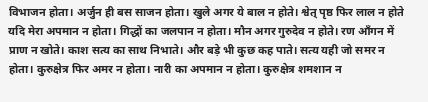विभाजन होता। अर्जुन ही बस साजन होता। खुले अगर ये बाल न होते। श्वेत् पृष्ठ फिर लाल न होते यदि मेरा अपमान न होता। गिद्धों का जलपान न होता। मौन अगर गुरुदेव न होते। रण आँगन में प्राण न खोते। काश सत्य का साथ निभाते। और बड़े भी कुछ कह पाते। सत्य यही जो समर न होता। कुरुक्षेत्र फिर अमर न होता। नारी का अपमान न होता। कुरुक्षेत्र शमशान न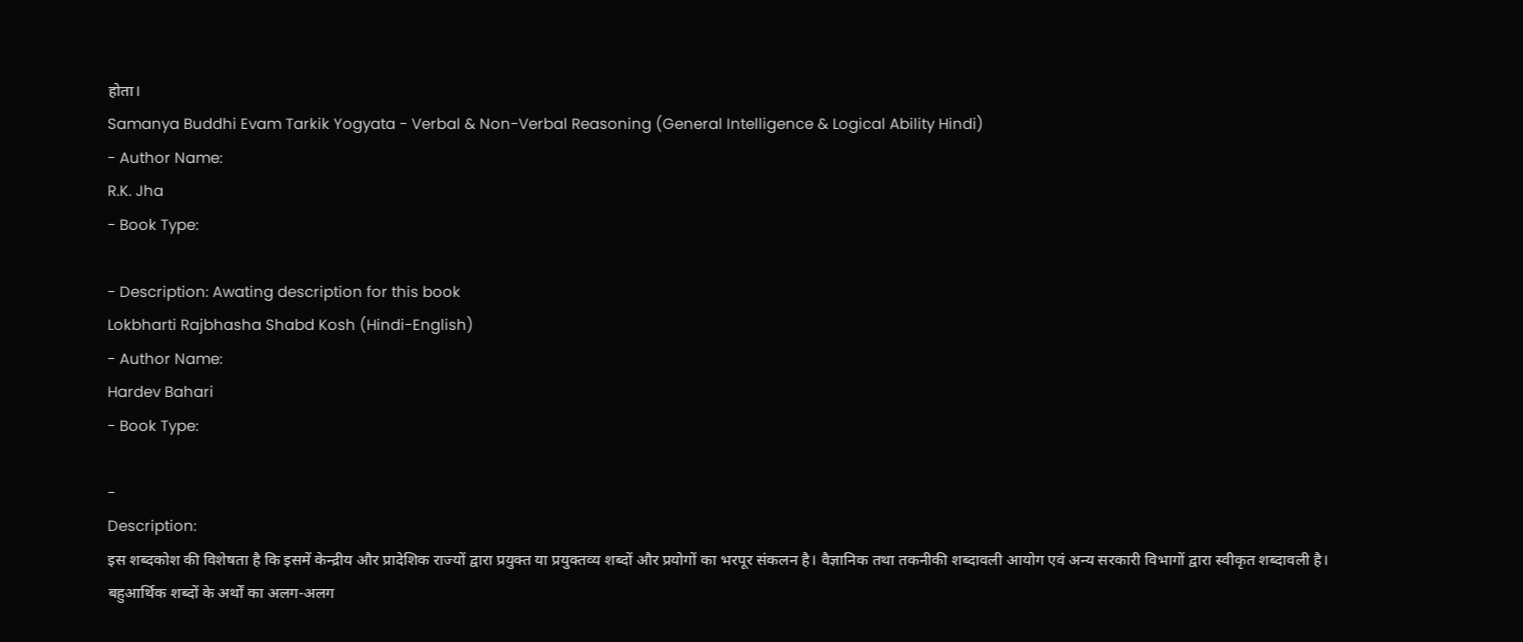होता।
Samanya Buddhi Evam Tarkik Yogyata - Verbal & Non-Verbal Reasoning (General Intelligence & Logical Ability Hindi)
- Author Name:
R.K. Jha
- Book Type:

- Description: Awating description for this book
Lokbharti Rajbhasha Shabd Kosh (Hindi-English)
- Author Name:
Hardev Bahari
- Book Type:

-
Description:
इस शब्दकोश की विशेषता है कि इसमें केन्द्रीय और प्रादेशिक राज्यों द्वारा प्रयुक्त या प्रयुक्तव्य शब्दों और प्रयोगों का भरपूर संकलन है। वैज्ञानिक तथा तकनीकी शब्दावली आयोग एवं अन्य सरकारी विभागों द्वारा स्वीकृत शब्दावली है। बहुआर्थिक शब्दों के अर्थों का अलग-अलग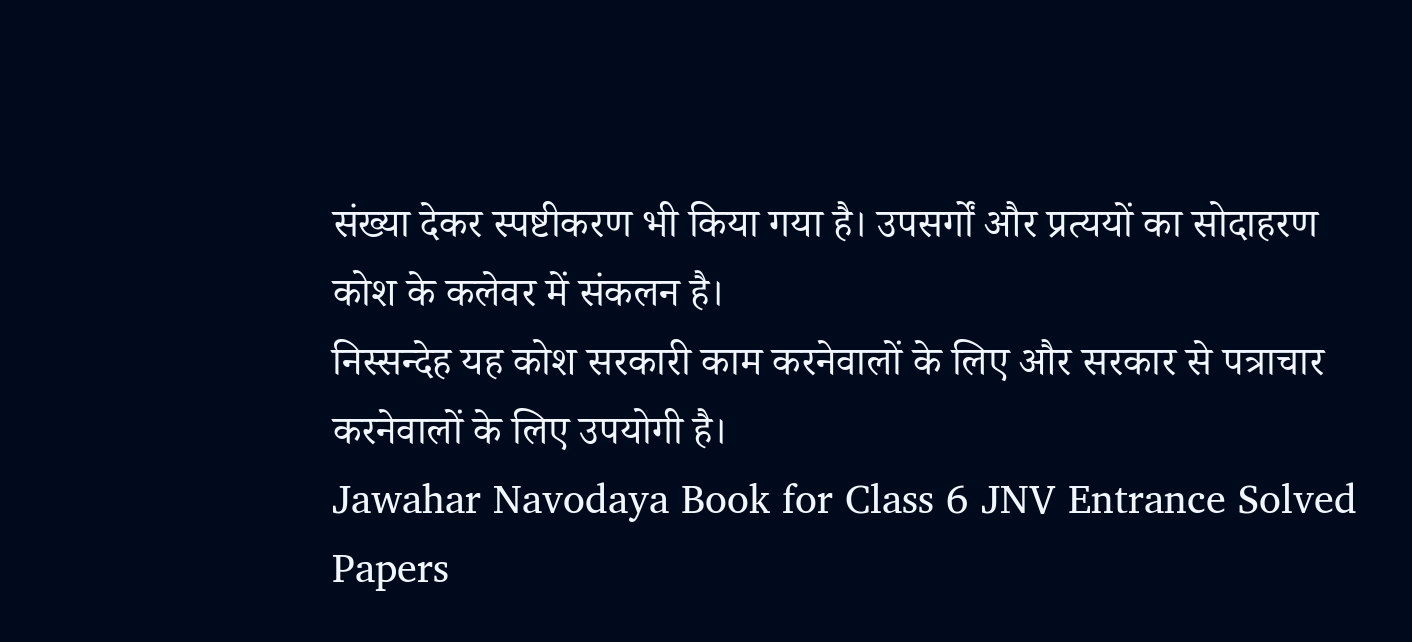संख्या देकर स्पष्टीकरण भी किया गया है। उपसर्गों और प्रत्ययों का सोदाहरण कोश के कलेवर में संकलन है।
निस्सन्देह यह कोश सरकारी काम करनेवालों के लिए और सरकार से पत्राचार करनेवालों के लिए उपयोगी है।
Jawahar Navodaya Book for Class 6 JNV Entrance Solved Papers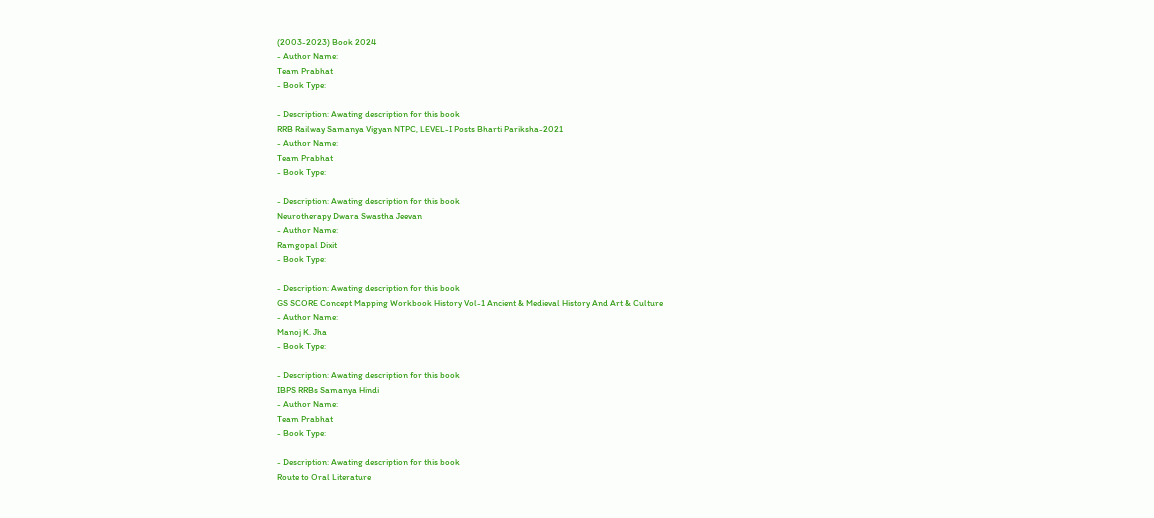(2003-2023) Book 2024
- Author Name:
Team Prabhat
- Book Type:

- Description: Awating description for this book
RRB Railway Samanya Vigyan NTPC, LEVEL-I Posts Bharti Pariksha-2021
- Author Name:
Team Prabhat
- Book Type:

- Description: Awating description for this book
Neurotherapy Dwara Swastha Jeevan
- Author Name:
Ramgopal Dixit
- Book Type:

- Description: Awating description for this book
GS SCORE Concept Mapping Workbook History Vol-1 Ancient & Medieval History And Art & Culture
- Author Name:
Manoj K. Jha
- Book Type:

- Description: Awating description for this book
IBPS RRBs Samanya Hindi
- Author Name:
Team Prabhat
- Book Type:

- Description: Awating description for this book
Route to Oral Literature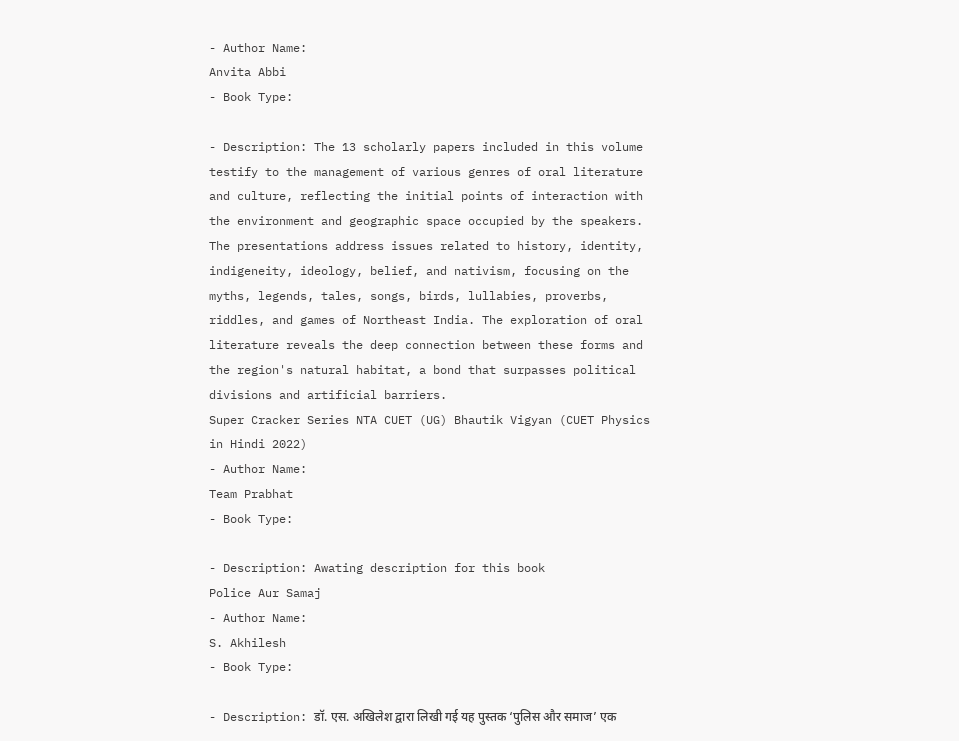- Author Name:
Anvita Abbi
- Book Type:

- Description: The 13 scholarly papers included in this volume testify to the management of various genres of oral literature and culture, reflecting the initial points of interaction with the environment and geographic space occupied by the speakers. The presentations address issues related to history, identity, indigeneity, ideology, belief, and nativism, focusing on the myths, legends, tales, songs, birds, lullabies, proverbs, riddles, and games of Northeast India. The exploration of oral literature reveals the deep connection between these forms and the region's natural habitat, a bond that surpasses political divisions and artificial barriers.
Super Cracker Series NTA CUET (UG) Bhautik Vigyan (CUET Physics in Hindi 2022)
- Author Name:
Team Prabhat
- Book Type:

- Description: Awating description for this book
Police Aur Samaj
- Author Name:
S. Akhilesh
- Book Type:

- Description: डॉ. एस. अखिलेश द्वारा लिखी गई यह पुस्तक ‘पुलिस और समाज’ एक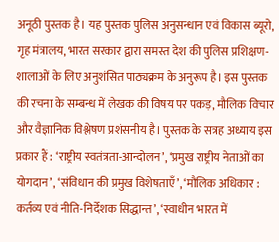अनूठी पुस्तक है। यह पुस्तक पुलिस अनुसन्धान एवं विकास ब्यूरो, गृह मंत्रालय, भारत सरकार द्वारा समस्त देश की पुलिस प्रशिक्षण-शालाओं के लिए अनुशंसित पाठ्यक्रम के अनुरूप है। इस पुस्तक की रचना के सम्बन्ध में लेखक की विषय पर पकड़, मौलिक विचार और वैज्ञानिक विश्लेषण प्रशंसनीय है। पुस्तक के सत्रह अध्याय इस प्रकार हैं : ‘राष्ट्रीय स्वतंत्रता-आन्दोलन’, ‘प्रमुख राष्ट्रीय नेताओं का योगदान’, ‘संविधान की प्रमुख विशेषताएँ’, ‘मौलिक अधिकार : कर्तव्य एवं नीति-निर्देशक सिद्धान्त’, ‘स्वाधीन भारत में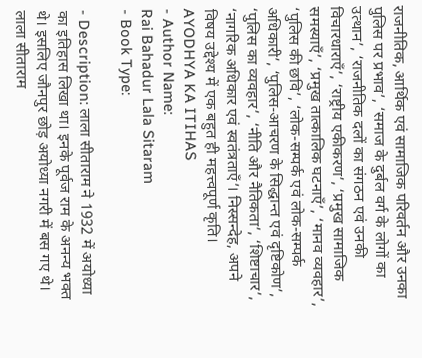राजनीतिक, आर्थिक एवं सामाजिक परिवर्तन और उनका पुलिस पर प्रभाव’, ‘समाज के दुर्बल वर्ग के लोगों का उत्थान’, ‘राजनीतिक दलों का संगठन एवं उनकी विचारधाराएँ’, ‘राष्ट्रीय एकीकरण’, ‘प्रमुख सामाजिक समस्याएँ’, ‘प्रमुख तात्कालिक घटनाएँ’, ‘मानव व्यवहार’, ‘पुलिस की छवि’, ‘लोक-सम्पर्क एवं लोक-सम्पर्क अधिकारी’, ‘पुलिस-आचरण के सिद्धान्त एवं दृष्टिकोण’, ‘पुलिस का व्यवहार’, ‘नीति और नैतिकता’, ‘शिष्टाचार’, ‘नागरिक अधिकार एवं स्वतंत्रताएँ’। निस्सन्देह, अपने विषय उद्देश्य में एक बहुत ही महत्त्वपूर्ण कृति।
AYODHYA KA ITIHAS
- Author Name:
Rai Bahadur Lala Sitaram
- Book Type:

- Description: लाला सीताराम ने 1932 में अयोध्या का इतिहास लिखा था। इनके पूर्वज राम के अनन्य भक्त थे। इसलिए जौनपुर छोड़ अयोध्या नगरी में बस गए थे। लाला सीताराम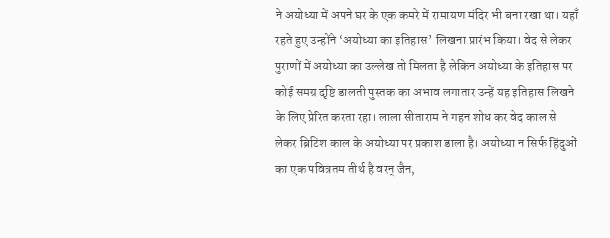ने अयोध्या में अपने घर के एक कमरे में रामायण मंदिर भी बना रखा था। यहाँ रहते हुए उन्होंने ‘अयोध्या का इतिहास’ लिखना प्रारंभ किया। वेद से लेकर पुराणों में अयोध्या का उल्लेख तो मिलता है लेकिन अयोध्या के इतिहास पर कोई समग्र दृष्टि डालती पुस्तक का अभाव लगातार उन्हें यह इतिहास लिखने के लिए प्रेरित करता रहा। लाला सीताराम ने गहन शोध कर वेद काल से लेकर ब्रिटिश काल के अयोध्या पर प्रकाश डाला है। अयोध्या न सिर्फ हिंदुओं का एक पवित्रतम तीर्थ है वरन् जैन,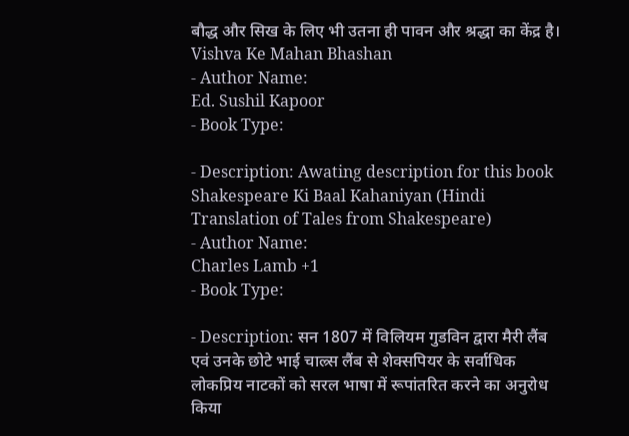बौद्ध और सिख के लिए भी उतना ही पावन और श्रद्धा का केंद्र है।
Vishva Ke Mahan Bhashan
- Author Name:
Ed. Sushil Kapoor
- Book Type:

- Description: Awating description for this book
Shakespeare Ki Baal Kahaniyan (Hindi Translation of Tales from Shakespeare)
- Author Name:
Charles Lamb +1
- Book Type:

- Description: सन 1807 में विलियम गुडविन द्वारा मैरी लैंब एवं उनके छोटे भाई चाल्र्स लैंब से शेक्सपियर के सर्वाधिक लोकप्रिय नाटकों को सरल भाषा में रूपांतरित करने का अनुरोध किया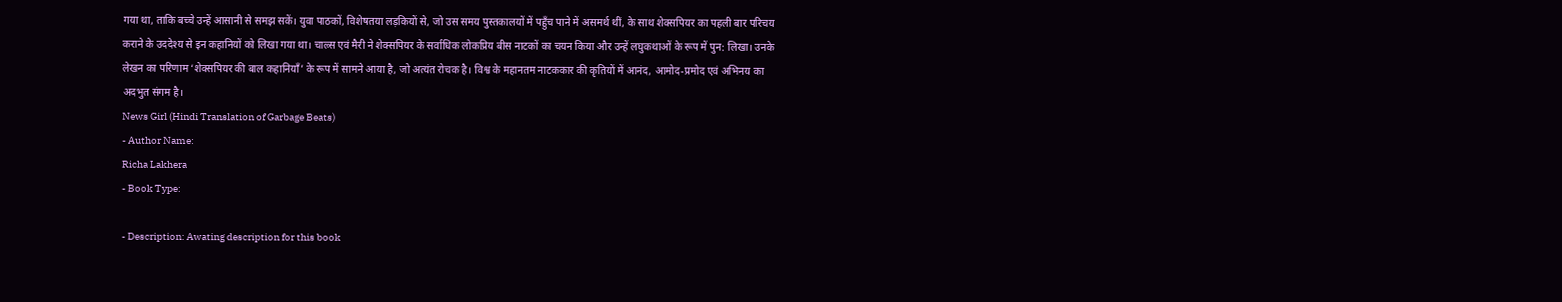गया था, ताकि बच्चे उन्हें आसानी से समझ सकें। युवा पाठकों, विशेषतया लड़कियों से, जो उस समय पुस्तकालयों में पहुँच पाने में असमर्थ थीं, के साथ शेक्सपियर का पहली बार परिचय कराने के उददेश्य से इन कहानियों को लिखा गया था। चाल्र्स एवं मैरी ने शेक्सपियर के सर्वाधिक लोकप्रिय बीस नाटकों का चयन किया और उन्हें लघुकथाओं के रूप में पुन: लिखा। उनके लेखन का परिणाम ‘शेक्सपियर की बाल कहानियाँ’ के रूप में सामने आया है, जो अत्यंत रोचक है। विश्व के महानतम नाटककार की कृतियों में आनंद, आमोद-प्रमोद एवं अभिनय का अदभुत संगम है।
News Girl (Hindi Translation of Garbage Beats)
- Author Name:
Richa Lakhera
- Book Type:

- Description: Awating description for this book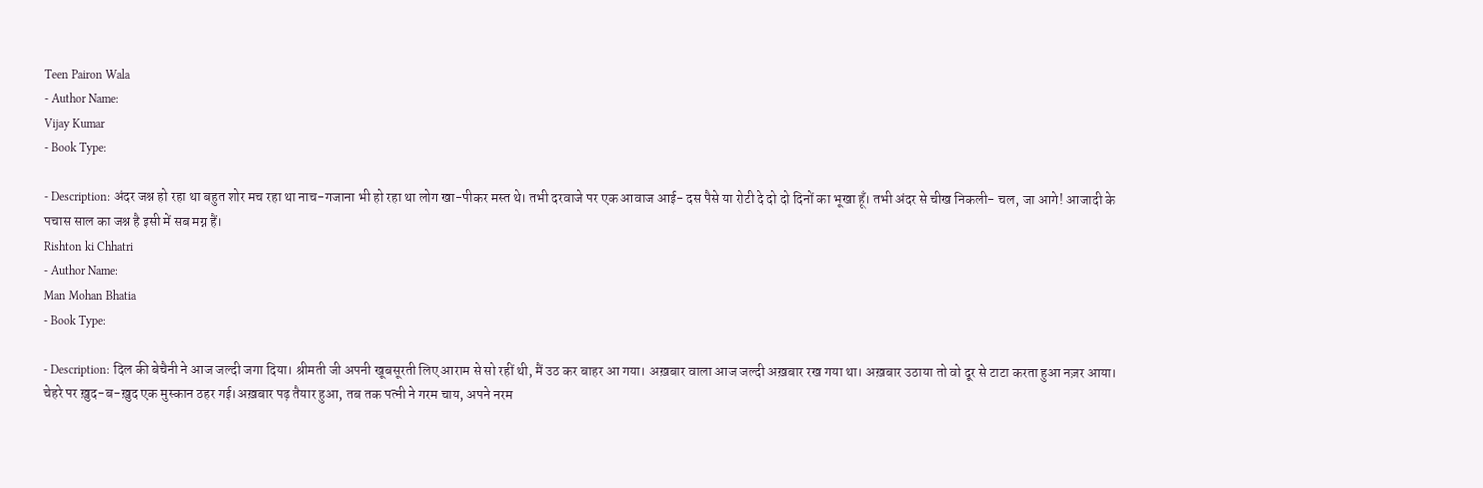Teen Pairon Wala
- Author Name:
Vijay Kumar
- Book Type:

- Description: अंदर जश्न हो रहा था बहुत शोर मच रहा था नाच-गजाना भी हो रहा था लोग खा-पीकर मस्त थे। तभी दरवाजे पर एक आवाज आई- दस पैसे या रोटी दे दो दो दिनों का भूखा हूँ। तभी अंदर से चीख निकली- चल, जा आगे! आजादी के पचास साल का जश्न है इसी में सब मग्न हैं।
Rishton ki Chhatri
- Author Name:
Man Mohan Bhatia
- Book Type:

- Description: दिल की बेचैनी ने आज जल्दी जगा दिया। श्रीमती जी अपनी खूबसूरती लिए आराम से सो रहीं थी, मैं उठ कर बाहर आ गया। अख़बार वाला आज जल्दी अख़बार रख गया था। अख़बार उठाया तो वो दूर से टाटा करता हुआ नज़र आया। चेहरे पर ख़ुद-ब-ख़ुद एक मुस्कान ठहर गई।अख़बार पढ़ तैयार हुआ, तब तक पत्नी ने गरम चाय, अपने नरम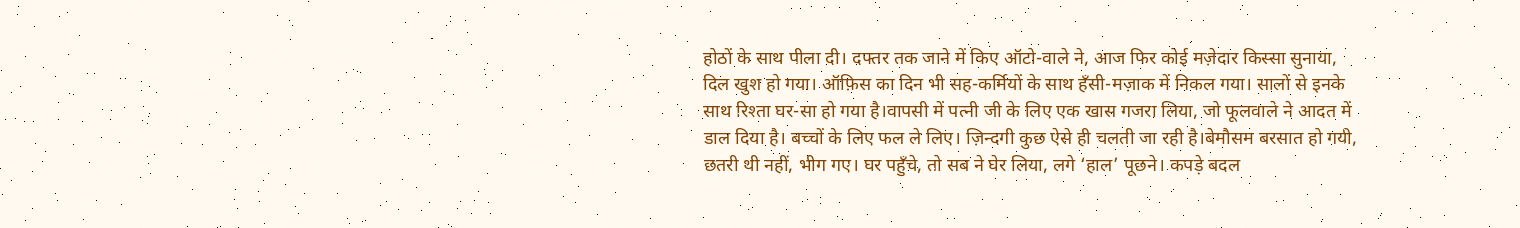होठों के साथ पीला दी। दफ्तर तक जाने में किए ऑटो-वाले ने, आज फिर कोई मज़ेदार किस्सा सुनाया, दिल खुश हो गया। ऑफ़िस का दिन भी सह-कर्मियों के साथ हँसी-मज़ाक में निकल गया। सालों से इनके साथ रिश्ता घर-सा हो गया है।वापसी में पत्नी जी के लिए एक खास गजरा लिया, जो फूलवाले ने आदत में डाल दिया है। बच्चों के लिए फल ले लिए। ज़िन्दगी कुछ ऐसे ही चलती जा रही है।बेमौसम बरसात हो गयी, छतरी थी नहीं, भीग गए। घर पहुँचे, तो सब ने घेर लिया, लगे ‘हाल’ पूछने। कपड़े बदल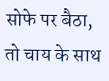सोफे पर बैठा, तो चाय के साथ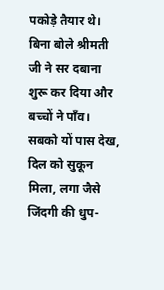पकोड़े तैयार थे। बिना बोले श्रीमती जी ने सर दबाना शुरू कर दिया और बच्चों ने पाँव। सबको यों पास देख, दिल को सुकून मिला, लगा जैसे जिंदगी की धुप-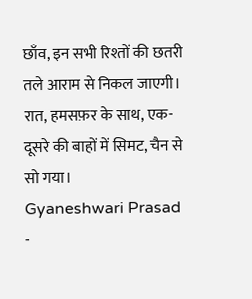छाँव, इन सभी रिश्तों की छतरी तले आराम से निकल जाएगी। रात, हमसफ़र के साथ, एक-दूसरे की बाहों में सिमट, चैन से सो गया।
Gyaneshwari Prasad
-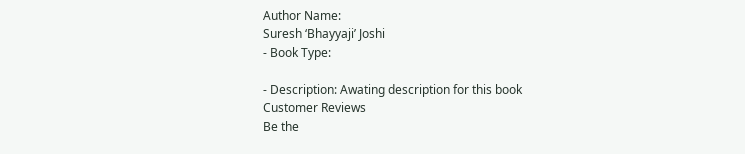Author Name:
Suresh ‘Bhayyaji’ Joshi
- Book Type:

- Description: Awating description for this book
Customer Reviews
Be the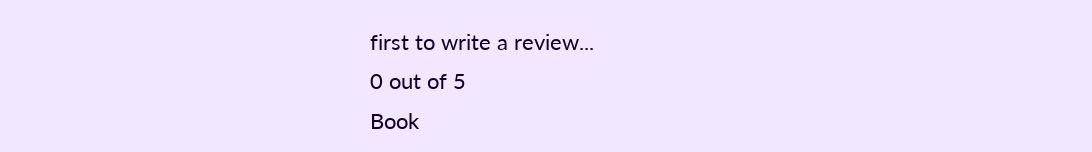first to write a review...
0 out of 5
Book